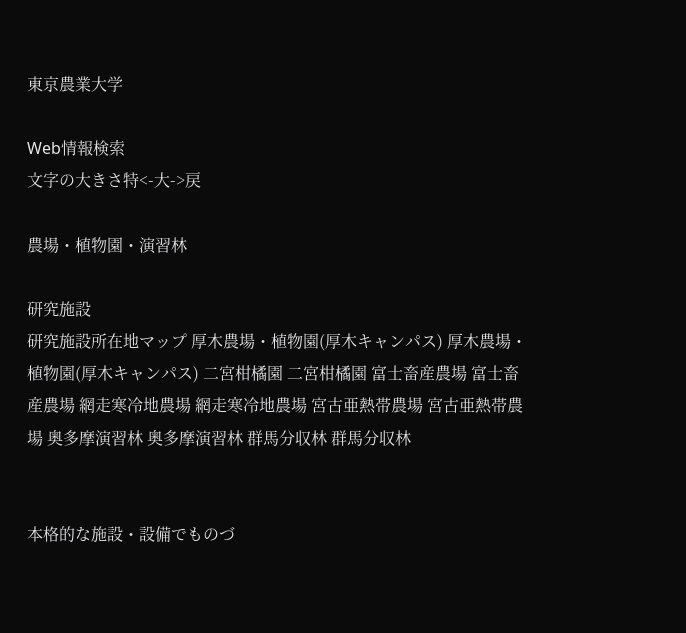東京農業大学

Web情報検索
文字の大きさ特<-大->戻

農場・植物園・演習林

研究施設
研究施設所在地マップ 厚木農場・植物園(厚木キャンパス) 厚木農場・植物園(厚木キャンパス) 二宮柑橘園 二宮柑橘園 富士畜産農場 富士畜産農場 網走寒冷地農場 網走寒冷地農場 宮古亜熱帯農場 宮古亜熱帯農場 奥多摩演習林 奥多摩演習林 群馬分収林 群馬分収林


本格的な施設・設備でものづ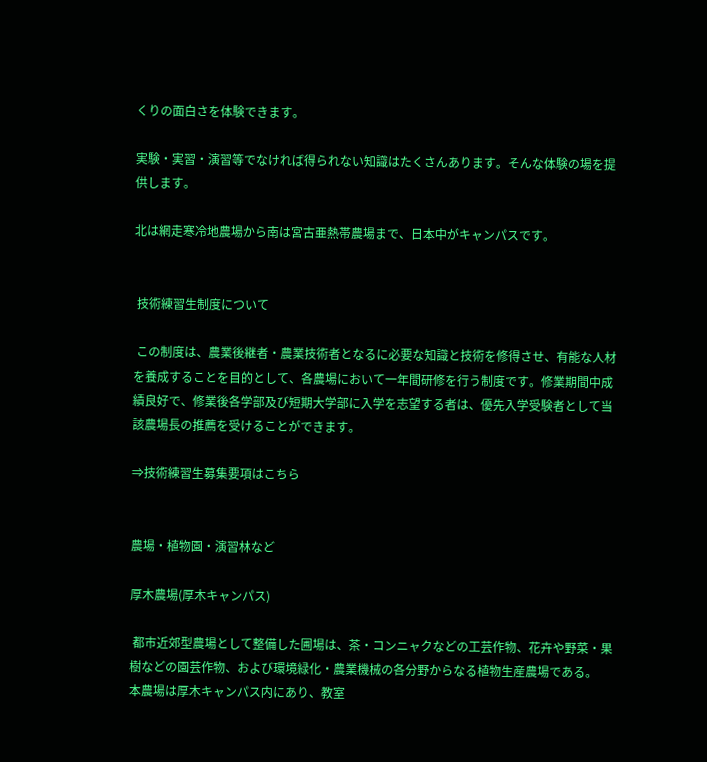くりの面白さを体験できます。

実験・実習・演習等でなければ得られない知識はたくさんあります。そんな体験の場を提供します。

北は網走寒冷地農場から南は宮古亜熱帯農場まで、日本中がキャンパスです。


 技術練習生制度について

 この制度は、農業後継者・農業技術者となるに必要な知識と技術を修得させ、有能な人材を養成することを目的として、各農場において一年間研修を行う制度です。修業期間中成績良好で、修業後各学部及び短期大学部に入学を志望する者は、優先入学受験者として当該農場長の推薦を受けることができます。

⇒技術練習生募集要項はこちら


農場・植物園・演習林など

厚木農場(厚木キャンパス)

 都市近郊型農場として整備した圃場は、茶・コンニャクなどの工芸作物、花卉や野菜・果樹などの園芸作物、および環境緑化・農業機械の各分野からなる植物生産農場である。
本農場は厚木キャンパス内にあり、教室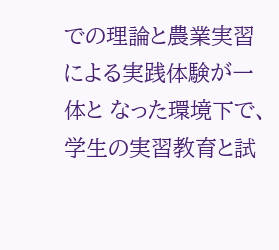での理論と農業実習による実践体験が一体と なった環境下で、学生の実習教育と試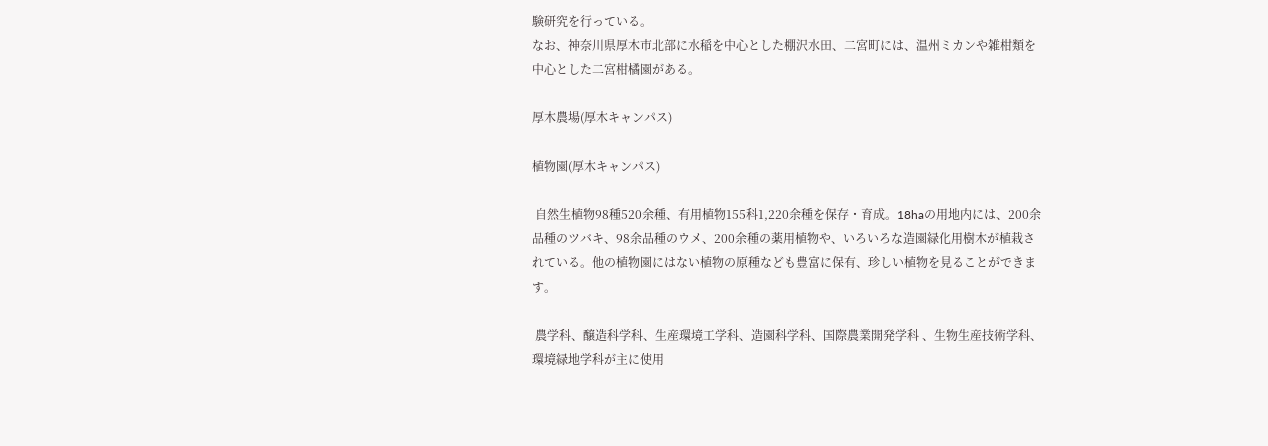験研究を行っている。
なお、神奈川県厚木市北部に水稲を中心とした棚沢水田、二宮町には、温州ミカンや雑柑類を中心とした二宮柑橘園がある。

厚木農場(厚木キャンパス)

植物園(厚木キャンパス)

 自然生植物98種520余種、有用植物155科1,220余種を保存・育成。18haの用地内には、200余品種のツバキ、98余品種のウメ、200余種の薬用植物や、いろいろな造園緑化用樹木が植栽されている。他の植物園にはない植物の原種なども豊富に保有、珍しい植物を見ることができます。

 農学科、醸造科学科、生産環境工学科、造園科学科、国際農業開発学科 、生物生産技術学科、環境緑地学科が主に使用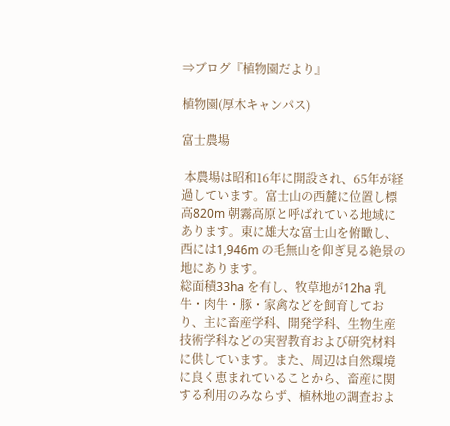⇒ブログ『植物園だより』

植物園(厚木キャンパス)

富士農場

 本農場は昭和16年に開設され、65年が経過しています。富士山の西麓に位置し標高820m 朝霧高原と呼ばれている地域にあります。東に雄大な富士山を俯瞰し、西には1,946m の毛無山を仰ぎ見る絶景の地にあります。
総面積33ha を有し、牧草地が12ha 乳牛・肉牛・豚・家禽などを飼育しており、主に畜産学科、開発学科、生物生産技術学科などの実習教育および研究材料に供しています。また、周辺は自然環境に良く恵まれていることから、畜産に関する利用のみならず、植林地の調査およ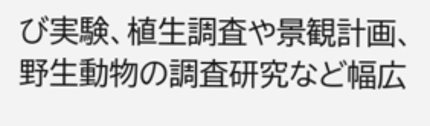び実験、植生調査や景観計画、野生動物の調査研究など幅広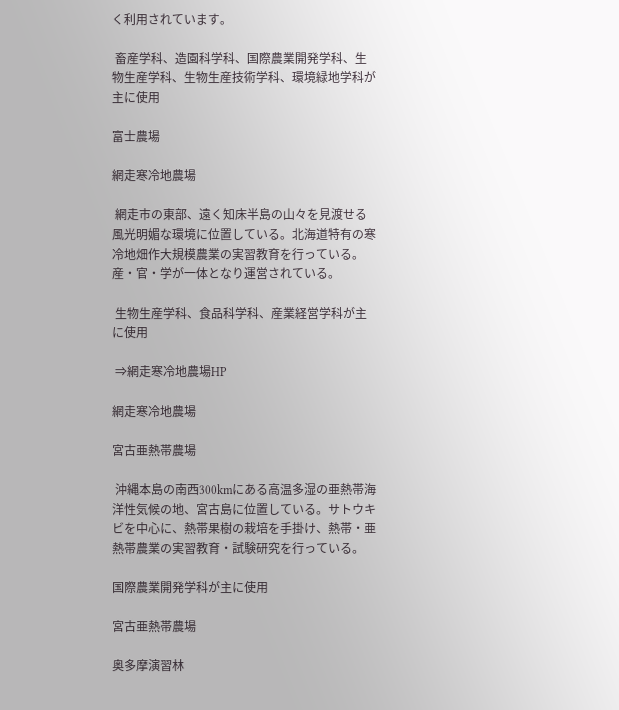く利用されています。

 畜産学科、造園科学科、国際農業開発学科、生物生産学科、生物生産技術学科、環境緑地学科が主に使用

富士農場

網走寒冷地農場

 網走市の東部、遠く知床半島の山々を見渡せる風光明媚な環境に位置している。北海道特有の寒冷地畑作大規模農業の実習教育を行っている。産・官・学が一体となり運営されている。

 生物生産学科、食品科学科、産業経営学科が主に使用

 ⇒網走寒冷地農場HP

網走寒冷地農場

宮古亜熱帯農場

 沖縄本島の南西300kmにある高温多湿の亜熱帯海洋性気候の地、宮古島に位置している。サトウキビを中心に、熱帯果樹の栽培を手掛け、熱帯・亜熱帯農業の実習教育・試験研究を行っている。

国際農業開発学科が主に使用

宮古亜熱帯農場

奥多摩演習林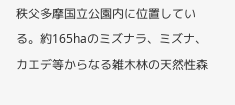秩父多摩国立公園内に位置している。約165haのミズナラ、ミズナ、カエデ等からなる雑木林の天然性森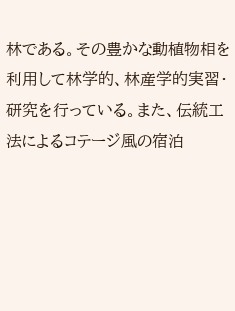林である。その豊かな動植物相を利用して林学的、林産学的実習・研究を行っている。また、伝統工法によるコテージ風の宿泊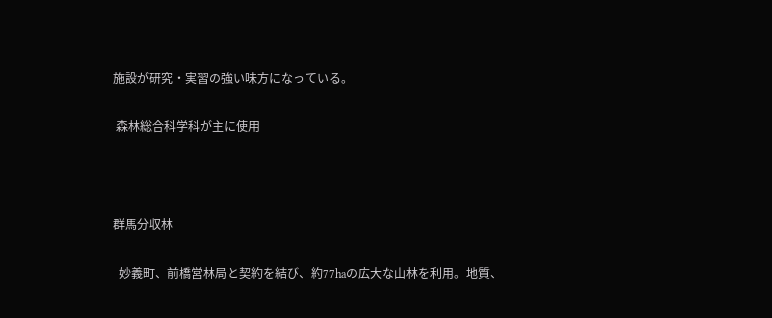施設が研究・実習の強い味方になっている。

 森林総合科学科が主に使用



群馬分収林

  妙義町、前橋営林局と契約を結び、約77haの広大な山林を利用。地質、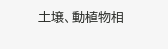土壌、動植物相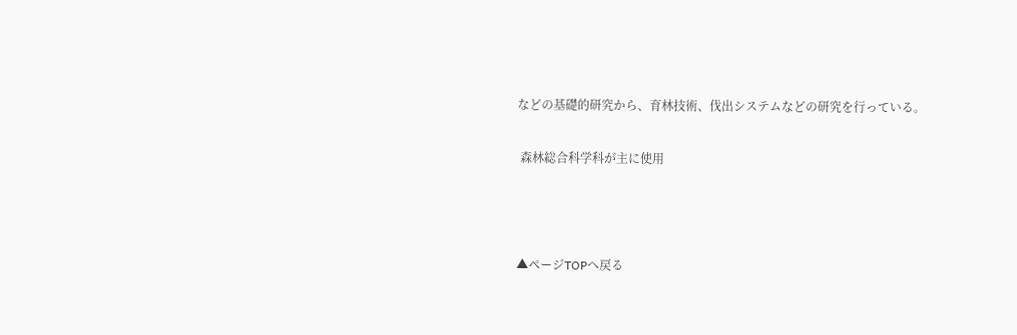などの基礎的研究から、育林技術、伐出システムなどの研究を行っている。

 森林総合科学科が主に使用



▲ページTOPへ戻る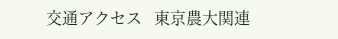交通アクセス   東京農大関連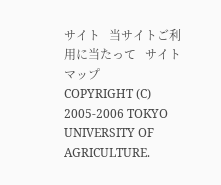サイト   当サイトご利用に当たって   サイトマップ
COPYRIGHT (C) 2005-2006 TOKYO UNIVERSITY OF AGRICULTURE.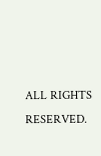ALL RIGHTS RESERVED.